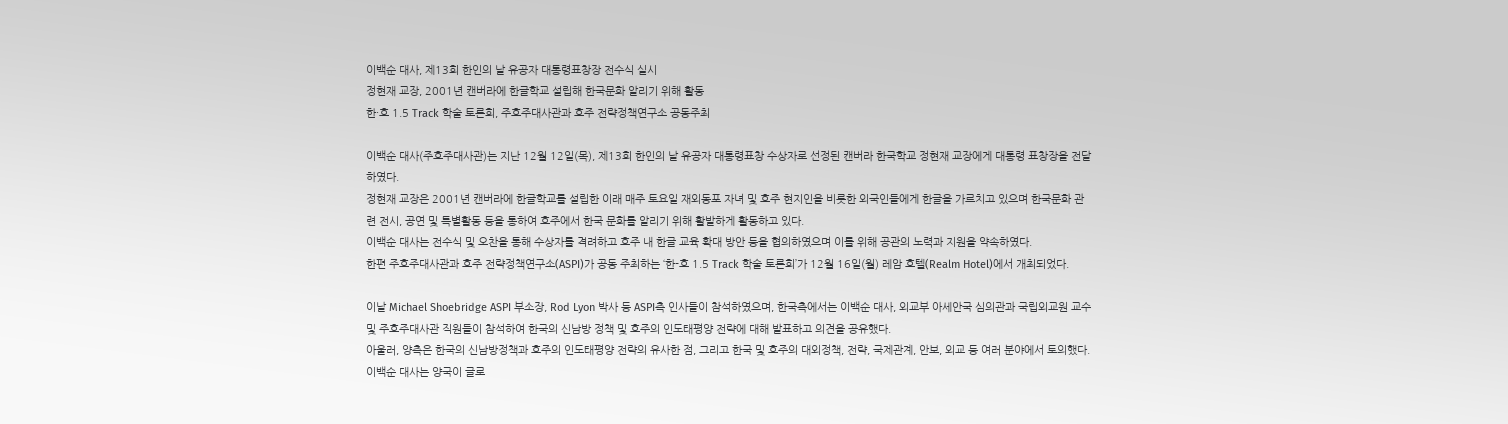이백순 대사, 제13회 한인의 날 유공자 대통령표창장 전수식 실시
정현재 교장, 2001년 캔버라에 한글학교 설립해 한국문화 알리기 위해 활동
한·호 1.5 Track 학술 토론회, 주호주대사관과 호주 전략정책연구소 공동주최

이백순 대사(주호주대사관)는 지난 12월 12일(목), 제13회 한인의 날 유공자 대통령표창 수상자로 선정된 캔버라 한국학교 정현재 교장에게 대통령 표창장을 전달하였다.
정현재 교장은 2001년 캔버라에 한글학교를 설립한 이래 매주 토요일 재외동포 자녀 및 호주 현지인을 비롯한 외국인들에게 한글을 가르치고 있으며 한국문화 관련 전시, 공연 및 특별활동 등을 통하여 호주에서 한국 문화를 알리기 위해 활발하게 활동하고 있다.
이백순 대사는 전수식 및 오찬을 통해 수상자를 격려하고 호주 내 한글 교육 확대 방안 등을 협의하였으며 이를 위해 공관의 노력과 지원을 약속하였다.
한편 주호주대사관과 호주 전략정책연구소(ASPI)가 공동 주최하는 ‘한-호 1.5 Track 학술 토론회’가 12월 16일(월) 레암 호텔(Realm Hotel)에서 개최되었다.

이날 Michael Shoebridge ASPI 부소장, Rod Lyon 박사 등 ASPI측 인사들이 참석하였으며, 한국측에서는 이백순 대사, 외교부 아세안국 심의관과 국립외교원 교수 및 주호주대사관 직원들이 참석하여 한국의 신남방 정책 및 호주의 인도태평양 전략에 대해 발표하고 의견을 공유했다.
아울러, 양측은 한국의 신남방정책과 호주의 인도태평양 전략의 유사한 점, 그리고 한국 및 호주의 대외정책, 전략, 국제관계, 안보, 외교 등 여러 분야에서 토의했다.
이백순 대사는 양국이 글로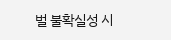벌 불확실성 시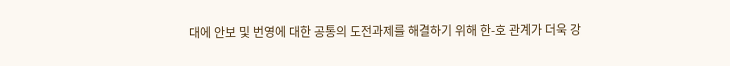대에 안보 및 번영에 대한 공통의 도전과제를 해결하기 위해 한-호 관계가 더욱 강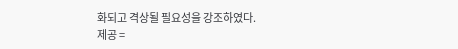화되고 격상될 필요성을 강조하였다.
제공 =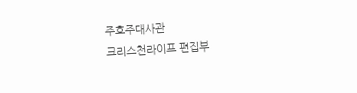주호주대사관
크리스천라이프 편집부